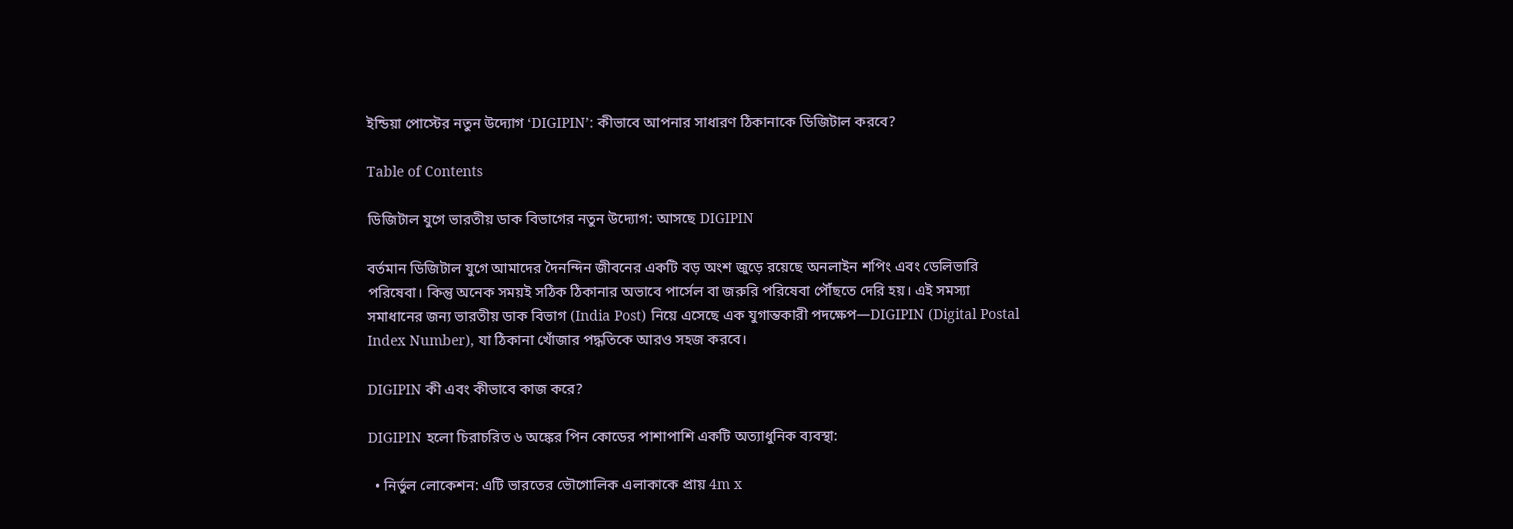ইন্ডিয়া পোস্টের নতুন উদ্যোগ ‘DIGIPIN’: কীভাবে আপনার সাধারণ ঠিকানাকে ডিজিটাল করবে?

Table of Contents

ডিজিটাল যুগে ভারতীয় ডাক বিভাগের নতুন উদ্যোগ: আসছে DIGIPIN

বর্তমান ডিজিটাল যুগে আমাদের দৈনন্দিন জীবনের একটি বড় অংশ জুড়ে রয়েছে অনলাইন শপিং এবং ডেলিভারি পরিষেবা। কিন্তু অনেক সময়ই সঠিক ঠিকানার অভাবে পার্সেল বা জরুরি পরিষেবা পৌঁছতে দেরি হয়। এই সমস্যা সমাধানের জন্য ভারতীয় ডাক বিভাগ (India Post) নিয়ে এসেছে এক যুগান্তকারী পদক্ষেপ—DIGIPIN (Digital Postal Index Number), যা ঠিকানা খোঁজার পদ্ধতিকে আরও সহজ করবে।

DIGIPIN কী এবং কীভাবে কাজ করে?

DIGIPIN হলো চিরাচরিত ৬ অঙ্কের পিন কোডের পাশাপাশি একটি অত্যাধুনিক ব্যবস্থা:

  • নির্ভুল লোকেশন: এটি ভারতের ভৌগোলিক এলাকাকে প্রায় 4m x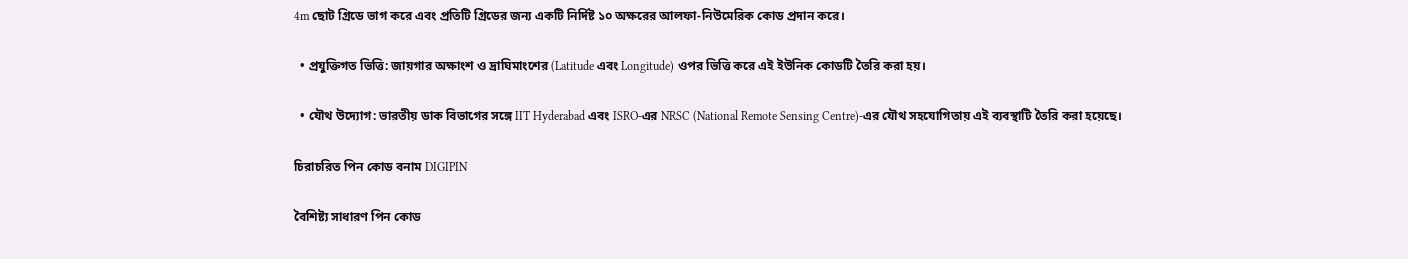4m ছোট গ্রিডে ভাগ করে এবং প্রতিটি গ্রিডের জন্য একটি নির্দিষ্ট ১০ অক্ষরের আলফা-নিউমেরিক কোড প্রদান করে।

  • প্রযুক্তিগত ভিত্তি: জায়গার অক্ষাংশ ও দ্রাঘিমাংশের (Latitude এবং Longitude) ওপর ভিত্তি করে এই ইউনিক কোডটি তৈরি করা হয়।

  • যৌথ উদ্যোগ: ভারতীয় ডাক বিভাগের সঙ্গে IIT Hyderabad এবং ISRO-এর NRSC (National Remote Sensing Centre)-এর যৌথ সহযোগিতায় এই ব্যবস্থাটি তৈরি করা হয়েছে।

চিরাচরিত পিন কোড বনাম DIGIPIN

বৈশিষ্ট্য সাধারণ পিন কোড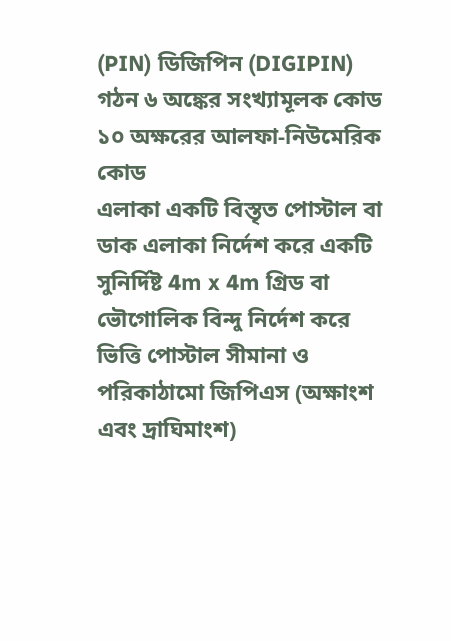(PIN) ডিজিপিন (DIGIPIN)
গঠন ৬ অঙ্কের সংখ্যামূলক কোড ১০ অক্ষরের আলফা-নিউমেরিক কোড
এলাকা একটি বিস্তৃত পোস্টাল বা ডাক এলাকা নির্দেশ করে একটি সুনির্দিষ্ট 4m x 4m গ্রিড বা ভৌগোলিক বিন্দু নির্দেশ করে
ভিত্তি পোস্টাল সীমানা ও পরিকাঠামো জিপিএস (অক্ষাংশ এবং দ্রাঘিমাংশ)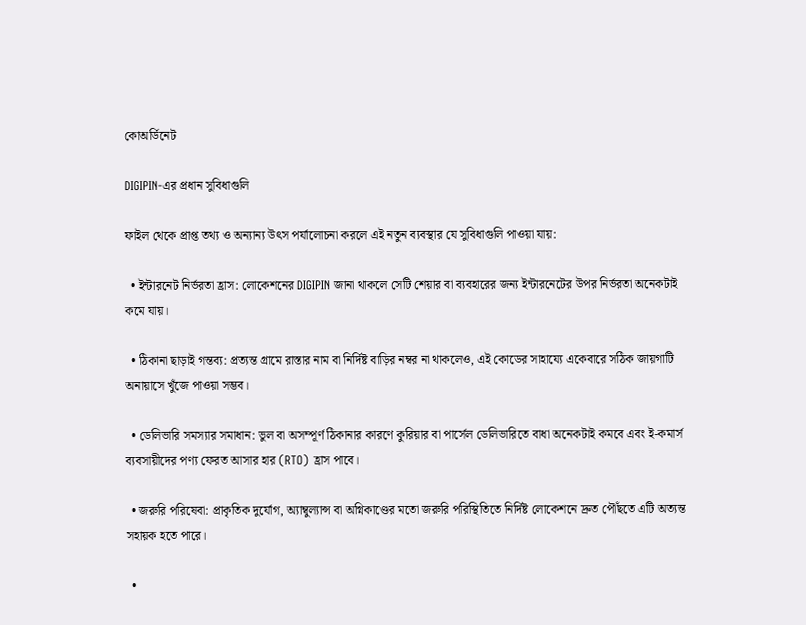কোঅর্ডিনেট

DIGIPIN-এর প্রধান সুবিধাগুলি

ফাইল থেকে প্রাপ্ত তথ্য ও অন্যান্য উৎস পর্যালোচনা করলে এই নতুন ব্যবস্থার যে সুবিধাগুলি পাওয়া যায়:

  • ইন্টারনেট নির্ভরতা হ্রাস: লোকেশনের DIGIPIN জানা থাকলে সেটি শেয়ার বা ব্যবহারের জন্য ইন্টারনেটের উপর নির্ভরতা অনেকটাই কমে যায়।

  • ঠিকানা ছাড়াই গন্তব্য: প্রত্যন্ত গ্রামে রাস্তার নাম বা নির্দিষ্ট বাড়ির নম্বর না থাকলেও, এই কোডের সাহায্যে একেবারে সঠিক জায়গাটি অনায়াসে খুঁজে পাওয়া সম্ভব।

  • ডেলিভারি সমস্যার সমাধান: ভুল বা অসম্পূর্ণ ঠিকানার কারণে কুরিয়ার বা পার্সেল ডেলিভারিতে বাধা অনেকটাই কমবে এবং ই-কমার্স ব্যবসায়ীদের পণ্য ফেরত আসার হার (RTO) হ্রাস পাবে।

  • জরুরি পরিষেবা: প্রাকৃতিক দুর্যোগ, অ্যাম্বুল্যান্স বা অগ্নিকাণ্ডের মতো জরুরি পরিস্থিতিতে নির্দিষ্ট লোকেশনে দ্রুত পৌঁছতে এটি অত্যন্ত সহায়ক হতে পারে।

  •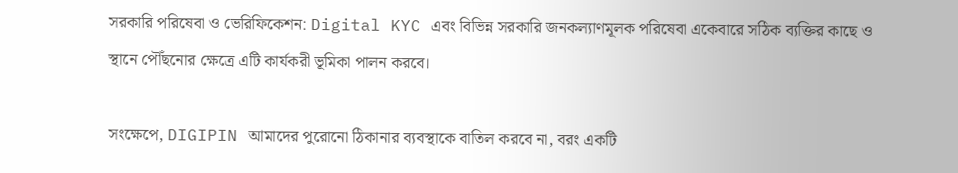সরকারি পরিষেবা ও ভেরিফিকেশন: Digital KYC এবং বিভিন্ন সরকারি জনকল্যাণমূলক পরিষেবা একেবারে সঠিক ব্যক্তির কাছে ও স্থানে পৌঁছনোর ক্ষেত্রে এটি কার্যকরী ভূমিকা পালন করবে।

সংক্ষেপে, DIGIPIN আমাদের পুরোনো ঠিকানার ব্যবস্থাকে বাতিল করবে না, বরং একটি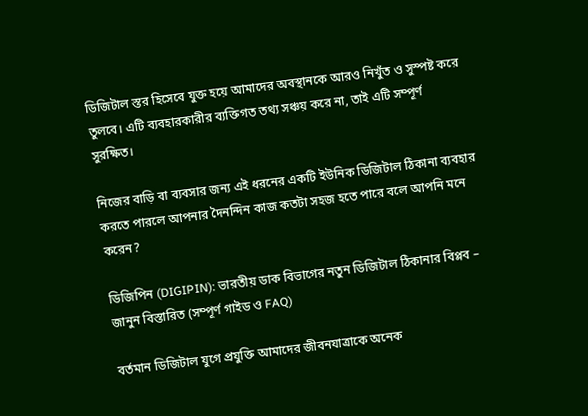ডিজিটাল স্তর হিসেবে যুক্ত হয়ে আমাদের অবস্থানকে আরও নিখুঁত ও সুস্পষ্ট করে তুলবে। এটি ব্যবহারকারীর ব্যক্তিগত তথ্য সঞ্চয় করে না, তাই এটি সম্পূর্ণ সুরক্ষিত।

নিজের বাড়ি বা ব্যবসার জন্য এই ধরনের একটি ইউনিক ডিজিটাল ঠিকানা ব্যবহার করতে পারলে আপনার দৈনন্দিন কাজ কতটা সহজ হতে পারে বলে আপনি মনে করেন?

ডিজিপিন (DIGIPIN): ভারতীয় ডাক বিভাগের নতুন ডিজিটাল ঠিকানার বিপ্লব – জানুন বিস্তারিত (সম্পূর্ণ গাইড ও FAQ)

বর্তমান ডিজিটাল যুগে প্রযুক্তি আমাদের জীবনযাত্রাকে অনেক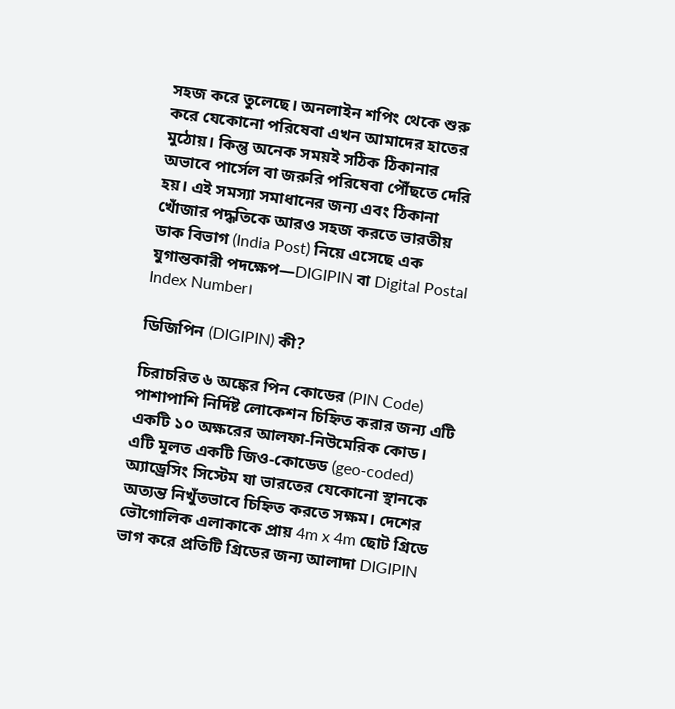সহজ করে তুলেছে। অনলাইন শপিং থেকে শুরু করে যেকোনো পরিষেবা এখন আমাদের হাতের মুঠোয়। কিন্তু অনেক সময়ই সঠিক ঠিকানার অভাবে পার্সেল বা জরুরি পরিষেবা পৌঁছতে দেরি হয়। এই সমস্যা সমাধানের জন্য এবং ঠিকানা খোঁজার পদ্ধতিকে আরও সহজ করতে ভারতীয় ডাক বিভাগ (India Post) নিয়ে এসেছে এক যুগান্তকারী পদক্ষেপ—DIGIPIN বা Digital Postal Index Number।

ডিজিপিন (DIGIPIN) কী?

চিরাচরিত ৬ অঙ্কের পিন কোডের (PIN Code) পাশাপাশি নির্দিষ্ট লোকেশন চিহ্নিত করার জন্য এটি একটি ১০ অক্ষরের আলফা-নিউমেরিক কোড। এটি মূলত একটি জিও-কোডেড (geo-coded) অ্যাড্রেসিং সিস্টেম যা ভারতের যেকোনো স্থানকে অত্যন্ত নিখুঁতভাবে চিহ্নিত করতে সক্ষম। দেশের ভৌগোলিক এলাকাকে প্রায় 4m x 4m ছোট গ্রিডে ভাগ করে প্রতিটি গ্রিডের জন্য আলাদা DIGIPIN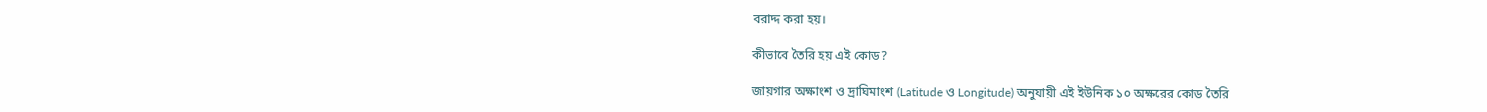বরাদ্দ করা হয়।

কীভাবে তৈরি হয় এই কোড?

জায়গার অক্ষাংশ ও দ্রাঘিমাংশ (Latitude ও Longitude) অনুযায়ী এই ইউনিক ১০ অক্ষরের কোড তৈরি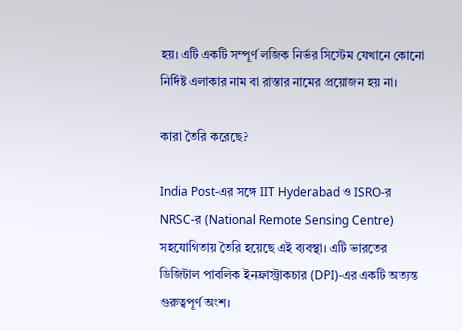হয়। এটি একটি সম্পূর্ণ লজিক নির্ভর সিস্টেম যেখানে কোনো নির্দিষ্ট এলাকার নাম বা রাস্তার নামের প্রয়োজন হয় না।

কারা তৈরি করেছে?

India Post-এর সঙ্গে IIT Hyderabad ও ISRO-র NRSC-র (National Remote Sensing Centre) সহযোগিতায় তৈরি হয়েছে এই ব্যবস্থা। এটি ভারতের ডিজিটাল পাবলিক ইনফ্রাস্ট্রাকচার (DPI)-এর একটি অত্যন্ত গুরুত্বপূর্ণ অংশ।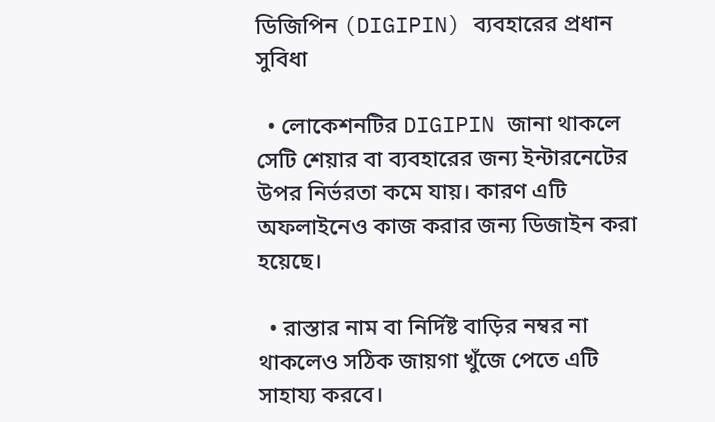ডিজিপিন (DIGIPIN) ব্যবহারের প্রধান সুবিধা

  • লোকেশনটির DIGIPIN জানা থাকলে সেটি শেয়ার বা ব্যবহারের জন্য ইন্টারনেটের উপর নির্ভরতা কমে যায়। কারণ এটি অফলাইনেও কাজ করার জন্য ডিজাইন করা হয়েছে।

  • রাস্তার নাম বা নির্দিষ্ট বাড়ির নম্বর না থাকলেও সঠিক জায়গা খুঁজে পেতে এটি সাহায্য করবে।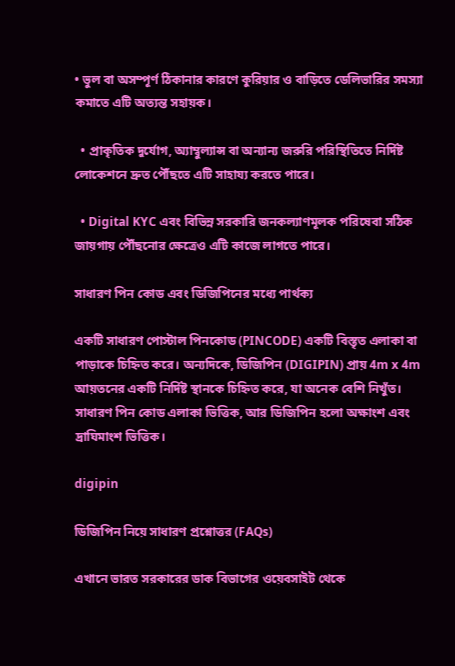• ভুল বা অসম্পূর্ণ ঠিকানার কারণে কুরিয়ার ও বাড়িতে ডেলিভারির সমস্যা কমাতে এটি অত্যন্ত সহায়ক।

  • প্রাকৃতিক দুর্যোগ, অ্যাম্বুল্যান্স বা অন্যান্য জরুরি পরিস্থিতিতে নির্দিষ্ট লোকেশনে দ্রুত পৌঁছতে এটি সাহায্য করতে পারে।

  • Digital KYC এবং বিভিন্ন সরকারি জনকল্যাণমূলক পরিষেবা সঠিক জায়গায় পৌঁছনোর ক্ষেত্রেও এটি কাজে লাগতে পারে।

সাধারণ পিন কোড এবং ডিজিপিনের মধ্যে পার্থক্য

একটি সাধারণ পোস্টাল পিনকোড (PINCODE) একটি বিস্তৃত এলাকা বা পাড়াকে চিহ্নিত করে। অন্যদিকে, ডিজিপিন (DIGIPIN) প্রায় 4m x 4m আয়তনের একটি নির্দিষ্ট স্থানকে চিহ্নিত করে, যা অনেক বেশি নিখুঁত। সাধারণ পিন কোড এলাকা ভিত্তিক, আর ডিজিপিন হলো অক্ষাংশ এবং দ্রাঘিমাংশ ভিত্তিক।

digipin

ডিজিপিন নিয়ে সাধারণ প্রশ্নোত্তর (FAQs)

এখানে ভারত সরকারের ডাক বিভাগের ওয়েবসাইট থেকে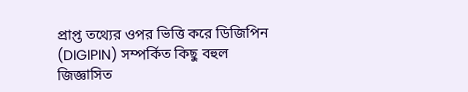প্রাপ্ত তথ্যের ওপর ভিত্তি করে ডিজিপিন (DIGIPIN) সম্পর্কিত কিছু বহুল জিজ্ঞাসিত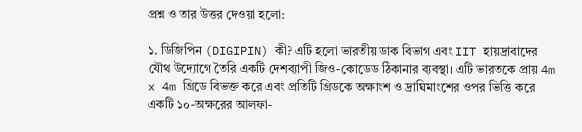প্রশ্ন ও তার উত্তর দেওয়া হলো:

১. ডিজিপিন (DIGIPIN) কী? এটি হলো ভারতীয় ডাক বিভাগ এবং IIT হায়দ্রাবাদের যৌথ উদ্যোগে তৈরি একটি দেশব্যাপী জিও-কোডেড ঠিকানার ব্যবস্থা। এটি ভারতকে প্রায় 4m x 4m গ্রিডে বিভক্ত করে এবং প্রতিটি গ্রিডকে অক্ষাংশ ও দ্রাঘিমাংশের ওপর ভিত্তি করে একটি ১০-অক্ষরের আলফা-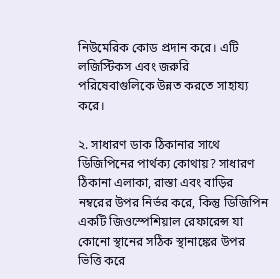নিউমেরিক কোড প্রদান করে। এটি লজিস্টিকস এবং জরুরি পরিষেবাগুলিকে উন্নত করতে সাহায্য করে।

২. সাধারণ ডাক ঠিকানার সাথে ডিজিপিনের পার্থক্য কোথায়? সাধারণ ঠিকানা এলাকা, রাস্তা এবং বাড়ির নম্বরের উপর নির্ভর করে, কিন্তু ডিজিপিন একটি জিওস্পেশিয়াল রেফারেন্স যা কোনো স্থানের সঠিক স্থানাঙ্কের উপর ভিত্তি করে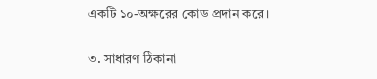একটি ১০-অক্ষরের কোড প্রদান করে।

৩. সাধারণ ঠিকানা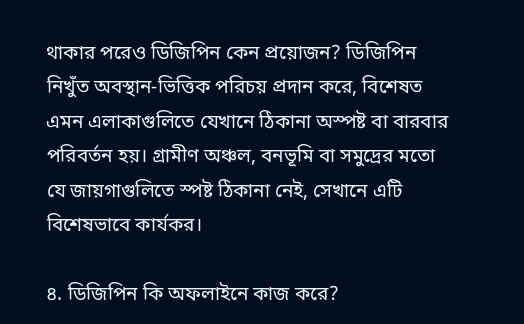থাকার পরেও ডিজিপিন কেন প্রয়োজন? ডিজিপিন নিখুঁত অবস্থান-ভিত্তিক পরিচয় প্রদান করে, বিশেষত এমন এলাকাগুলিতে যেখানে ঠিকানা অস্পষ্ট বা বারবার পরিবর্তন হয়। গ্রামীণ অঞ্চল, বনভূমি বা সমুদ্রের মতো যে জায়গাগুলিতে স্পষ্ট ঠিকানা নেই, সেখানে এটি বিশেষভাবে কার্যকর।

৪. ডিজিপিন কি অফলাইনে কাজ করে?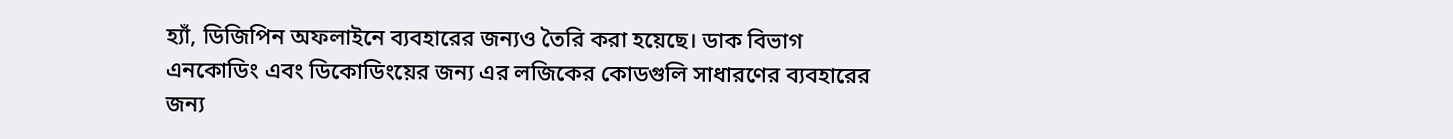হ্যাঁ, ডিজিপিন অফলাইনে ব্যবহারের জন্যও তৈরি করা হয়েছে। ডাক বিভাগ এনকোডিং এবং ডিকোডিংয়ের জন্য এর লজিকের কোডগুলি সাধারণের ব্যবহারের জন্য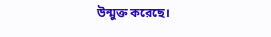উন্মুক্ত করেছে।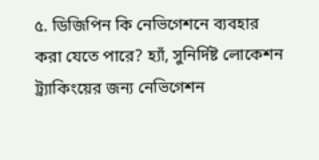৫. ডিজিপিন কি নেভিগেশনে ব্যবহার করা যেতে পারে? হ্যাঁ, সুনির্দিষ্ট লোকেশন ট্র্যাকিংয়ের জন্য নেভিগেশন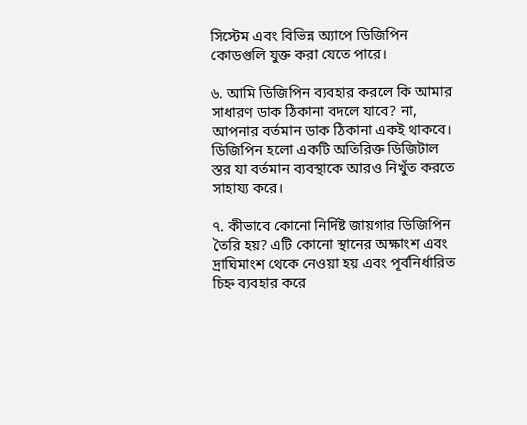সিস্টেম এবং বিভিন্ন অ্যাপে ডিজিপিন কোডগুলি যুক্ত করা যেতে পারে।

৬. আমি ডিজিপিন ব্যবহার করলে কি আমার সাধারণ ডাক ঠিকানা বদলে যাবে? না, আপনার বর্তমান ডাক ঠিকানা একই থাকবে। ডিজিপিন হলো একটি অতিরিক্ত ডিজিটাল স্তর যা বর্তমান ব্যবস্থাকে আরও নিখুঁত করতে সাহায্য করে।

৭. কীভাবে কোনো নির্দিষ্ট জায়গার ডিজিপিন তৈরি হয়? এটি কোনো স্থানের অক্ষাংশ এবং দ্রাঘিমাংশ থেকে নেওয়া হয় এবং পূর্বনির্ধারিত চিহ্ন ব্যবহার করে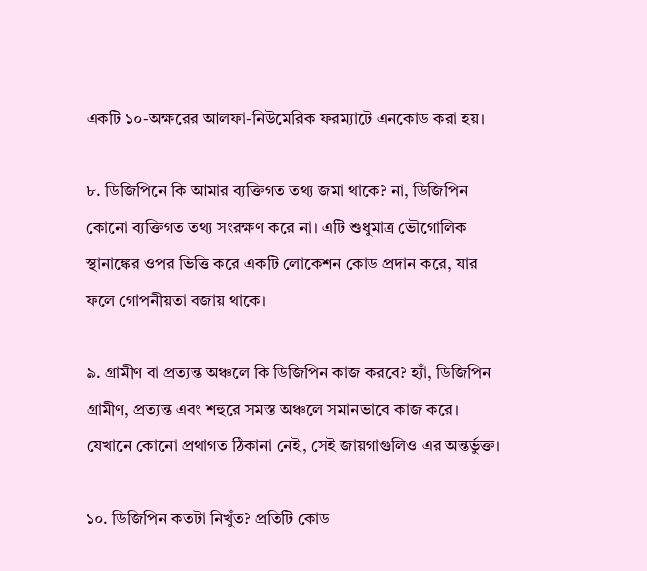একটি ১০-অক্ষরের আলফা-নিউমেরিক ফরম্যাটে এনকোড করা হয়।

৮. ডিজিপিনে কি আমার ব্যক্তিগত তথ্য জমা থাকে? না, ডিজিপিন কোনো ব্যক্তিগত তথ্য সংরক্ষণ করে না। এটি শুধুমাত্র ভৌগোলিক স্থানাঙ্কের ওপর ভিত্তি করে একটি লোকেশন কোড প্রদান করে, যার ফলে গোপনীয়তা বজায় থাকে।

৯. গ্রামীণ বা প্রত্যন্ত অঞ্চলে কি ডিজিপিন কাজ করবে? হ্যাঁ, ডিজিপিন গ্রামীণ, প্রত্যন্ত এবং শহুরে সমস্ত অঞ্চলে সমানভাবে কাজ করে। যেখানে কোনো প্রথাগত ঠিকানা নেই, সেই জায়গাগুলিও এর অন্তর্ভুক্ত।

১০. ডিজিপিন কতটা নিখুঁত? প্রতিটি কোড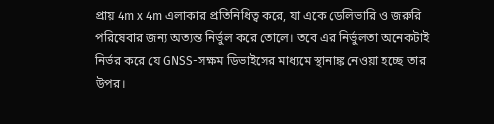প্রায় 4m x 4m এলাকার প্রতিনিধিত্ব করে, যা একে ডেলিভারি ও জরুরি পরিষেবার জন্য অত্যন্ত নির্ভুল করে তোলে। তবে এর নির্ভুলতা অনেকটাই নির্ভর করে যে GNSS-সক্ষম ডিভাইসের মাধ্যমে স্থানাঙ্ক নেওয়া হচ্ছে তার উপর।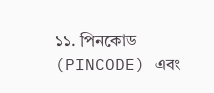১১. পিনকোড (PINCODE) এবং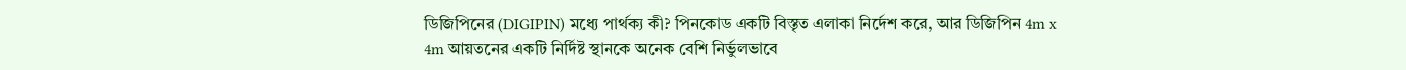ডিজিপিনের (DIGIPIN) মধ্যে পার্থক্য কী? পিনকোড একটি বিস্তৃত এলাকা নির্দেশ করে, আর ডিজিপিন 4m x 4m আয়তনের একটি নির্দিষ্ট স্থানকে অনেক বেশি নির্ভুলভাবে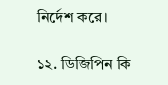নির্দেশ করে।

১২. ডিজিপিন কি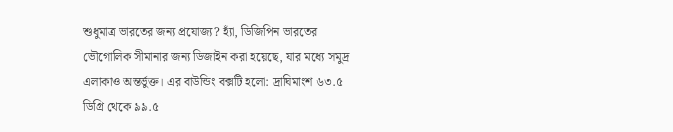শুধুমাত্র ভারতের জন্য প্রযোজ্য? হ্যাঁ, ডিজিপিন ভারতের ভৌগোলিক সীমানার জন্য ডিজাইন করা হয়েছে, যার মধ্যে সমুদ্র এলাকাও অন্তর্ভুক্ত। এর বাউন্ডিং বক্সটি হলো: দ্রাঘিমাংশ ৬৩.৫ ডিগ্রি থেকে ৯৯.৫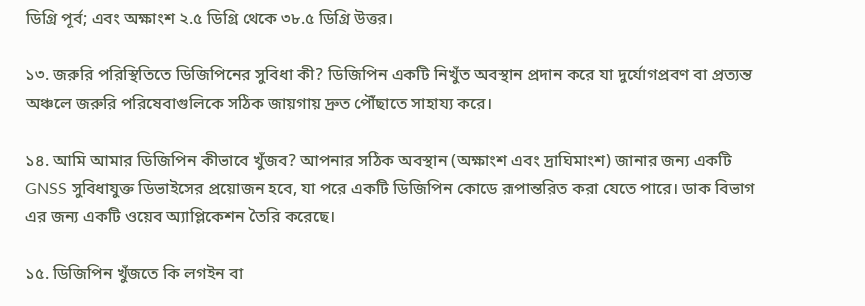ডিগ্রি পূর্ব; এবং অক্ষাংশ ২.৫ ডিগ্রি থেকে ৩৮.৫ ডিগ্রি উত্তর।

১৩. জরুরি পরিস্থিতিতে ডিজিপিনের সুবিধা কী? ডিজিপিন একটি নিখুঁত অবস্থান প্রদান করে যা দুর্যোগপ্রবণ বা প্রত্যন্ত অঞ্চলে জরুরি পরিষেবাগুলিকে সঠিক জায়গায় দ্রুত পৌঁছাতে সাহায্য করে।

১৪. আমি আমার ডিজিপিন কীভাবে খুঁজব? আপনার সঠিক অবস্থান (অক্ষাংশ এবং দ্রাঘিমাংশ) জানার জন্য একটি GNSS সুবিধাযুক্ত ডিভাইসের প্রয়োজন হবে, যা পরে একটি ডিজিপিন কোডে রূপান্তরিত করা যেতে পারে। ডাক বিভাগ এর জন্য একটি ওয়েব অ্যাপ্লিকেশন তৈরি করেছে।

১৫. ডিজিপিন খুঁজতে কি লগইন বা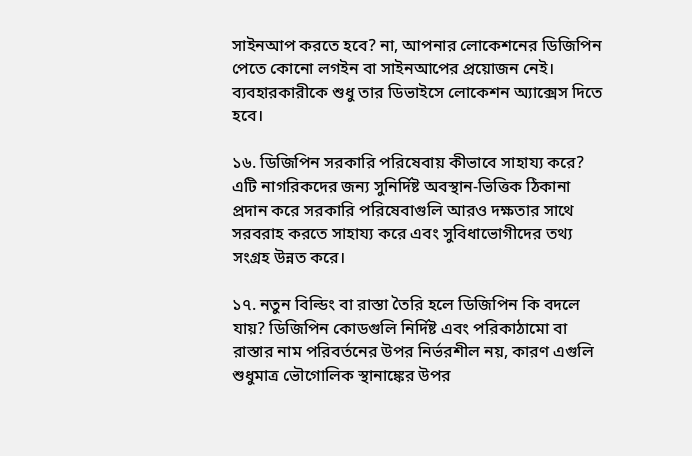সাইনআপ করতে হবে? না, আপনার লোকেশনের ডিজিপিন পেতে কোনো লগইন বা সাইনআপের প্রয়োজন নেই। ব্যবহারকারীকে শুধু তার ডিভাইসে লোকেশন অ্যাক্সেস দিতে হবে।

১৬. ডিজিপিন সরকারি পরিষেবায় কীভাবে সাহায্য করে? এটি নাগরিকদের জন্য সুনির্দিষ্ট অবস্থান-ভিত্তিক ঠিকানা প্রদান করে সরকারি পরিষেবাগুলি আরও দক্ষতার সাথে সরবরাহ করতে সাহায্য করে এবং সুবিধাভোগীদের তথ্য সংগ্রহ উন্নত করে।

১৭. নতুন বিল্ডিং বা রাস্তা তৈরি হলে ডিজিপিন কি বদলে যায়? ডিজিপিন কোডগুলি নির্দিষ্ট এবং পরিকাঠামো বা রাস্তার নাম পরিবর্তনের উপর নির্ভরশীল নয়, কারণ এগুলি শুধুমাত্র ভৌগোলিক স্থানাঙ্কের উপর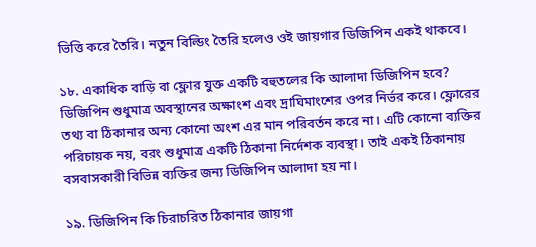ভিত্তি করে তৈরি। নতুন বিল্ডিং তৈরি হলেও ওই জায়গার ডিজিপিন একই থাকবে।

১৮. একাধিক বাড়ি বা ফ্লোর যুক্ত একটি বহুতলের কি আলাদা ডিজিপিন হবে? ডিজিপিন শুধুমাত্র অবস্থানের অক্ষাংশ এবং দ্রাঘিমাংশের ওপর নির্ভর করে। ফ্লোরের তথ্য বা ঠিকানার অন্য কোনো অংশ এর মান পরিবর্তন করে না। এটি কোনো ব্যক্তির পরিচায়ক নয়, বরং শুধুমাত্র একটি ঠিকানা নির্দেশক ব্যবস্থা। তাই একই ঠিকানায় বসবাসকারী বিভিন্ন ব্যক্তির জন্য ডিজিপিন আলাদা হয় না।

১৯. ডিজিপিন কি চিরাচরিত ঠিকানার জায়গা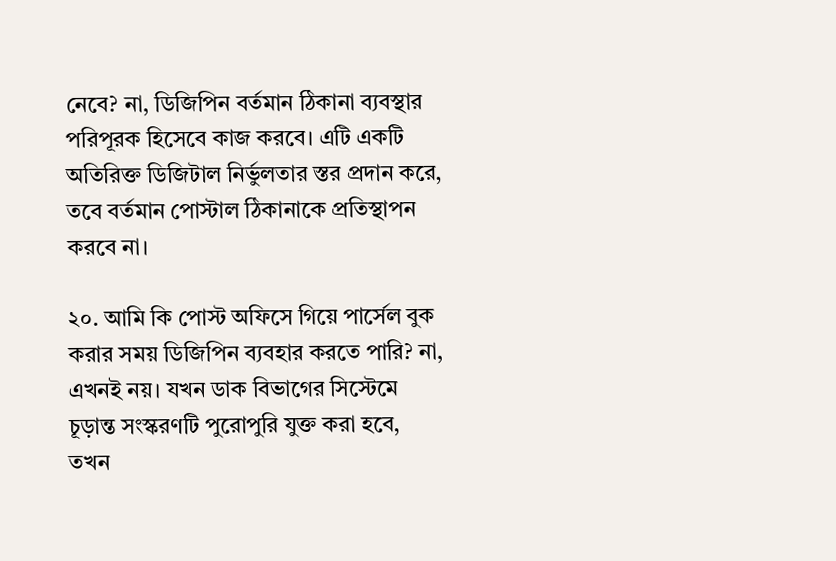নেবে? না, ডিজিপিন বর্তমান ঠিকানা ব্যবস্থার পরিপূরক হিসেবে কাজ করবে। এটি একটি অতিরিক্ত ডিজিটাল নির্ভুলতার স্তর প্রদান করে, তবে বর্তমান পোস্টাল ঠিকানাকে প্রতিস্থাপন করবে না।

২০. আমি কি পোস্ট অফিসে গিয়ে পার্সেল বুক করার সময় ডিজিপিন ব্যবহার করতে পারি? না, এখনই নয়। যখন ডাক বিভাগের সিস্টেমে চূড়ান্ত সংস্করণটি পুরোপুরি যুক্ত করা হবে, তখন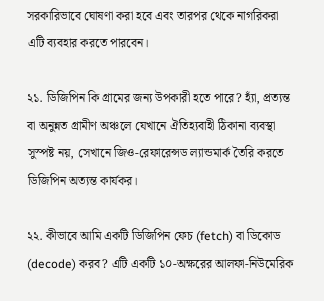সরকারিভাবে ঘোষণা করা হবে এবং তারপর থেকে নাগরিকরা এটি ব্যবহার করতে পারবেন।

২১. ডিজিপিন কি গ্রামের জন্য উপকারী হতে পারে? হ্যাঁ, প্রত্যন্ত বা অনুন্নত গ্রামীণ অঞ্চলে যেখানে ঐতিহ্যবাহী ঠিকানা ব্যবস্থা সুস্পষ্ট নয়, সেখানে জিও-রেফারেন্সড ল্যান্ডমার্ক তৈরি করতে ডিজিপিন অত্যন্ত কার্যকর।

২২. কীভাবে আমি একটি ডিজিপিন ফেচ (fetch) বা ডিকোড (decode) করব? এটি একটি ১০-অক্ষরের আলফা-নিউমেরিক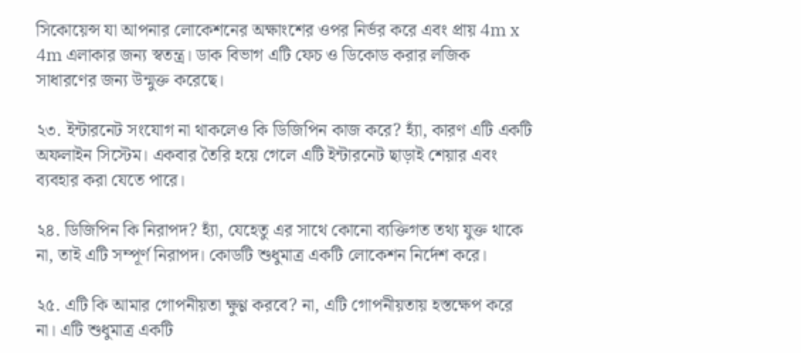সিকোয়েন্স যা আপনার লোকেশনের অক্ষাংশের ওপর নির্ভর করে এবং প্রায় 4m x 4m এলাকার জন্য স্বতন্ত্র। ডাক বিভাগ এটি ফেচ ও ডিকোড করার লজিক সাধারণের জন্য উন্মুক্ত করেছে।

২৩. ইন্টারনেট সংযোগ না থাকলেও কি ডিজিপিন কাজ করে? হ্যাঁ, কারণ এটি একটি অফলাইন সিস্টেম। একবার তৈরি হয়ে গেলে এটি ইন্টারনেট ছাড়াই শেয়ার এবং ব্যবহার করা যেতে পারে।

২৪. ডিজিপিন কি নিরাপদ? হ্যাঁ, যেহেতু এর সাথে কোনো ব্যক্তিগত তথ্য যুক্ত থাকে না, তাই এটি সম্পূর্ণ নিরাপদ। কোডটি শুধুমাত্র একটি লোকেশন নির্দেশ করে।

২৫. এটি কি আমার গোপনীয়তা ক্ষুণ্ণ করবে? না, এটি গোপনীয়তায় হস্তক্ষেপ করে না। এটি শুধুমাত্র একটি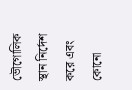ভৌগোলিক স্থান নির্দেশ করে এবং কোনো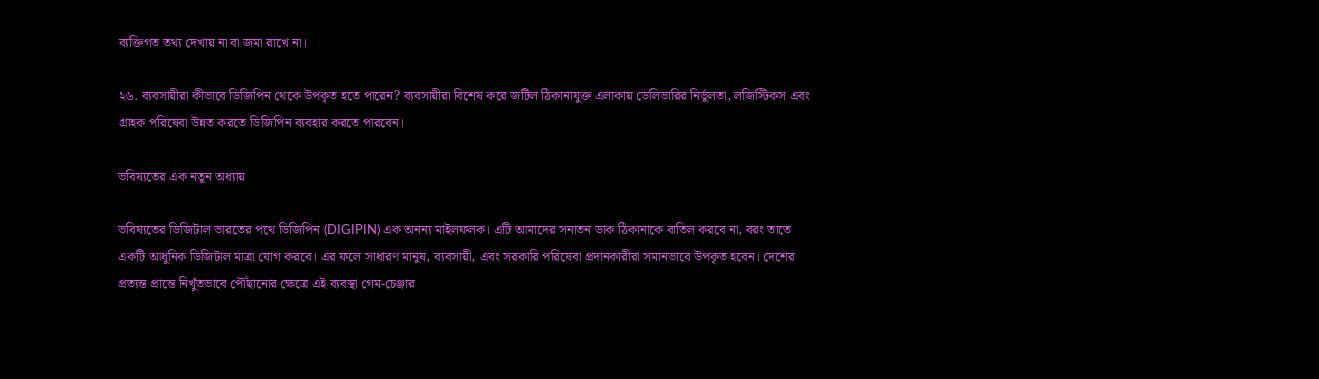ব্যক্তিগত তথ্য দেখায় না বা জমা রাখে না।

২৬. ব্যবসায়ীরা কীভাবে ডিজিপিন থেকে উপকৃত হতে পারেন? ব্যবসায়ীরা বিশেষ করে জটিল ঠিকানাযুক্ত এলাকায় ডেলিভারির নির্ভুলতা, লজিস্টিকস এবং গ্রাহক পরিষেবা উন্নত করতে ডিজিপিন ব্যবহার করতে পারবেন।

ভবিষ্যতের এক নতুন অধ্যায়

ভবিষ্যতের ডিজিটাল ভারতের পথে ডিজিপিন (DIGIPIN) এক অনন্য মাইলফলক। এটি আমাদের সনাতন ডাক ঠিকানাকে বাতিল করবে না, বরং তাতে একটি আধুনিক ডিজিটাল মাত্রা যোগ করবে। এর ফলে সাধারণ মানুষ, ব্যবসায়ী, এবং সরকারি পরিষেবা প্রদানকারীরা সমানভাবে উপকৃত হবেন। দেশের প্রত্যন্ত প্রান্তে নিখুঁতভাবে পৌঁছানোর ক্ষেত্রে এই ব্যবস্থা গেম-চেঞ্জার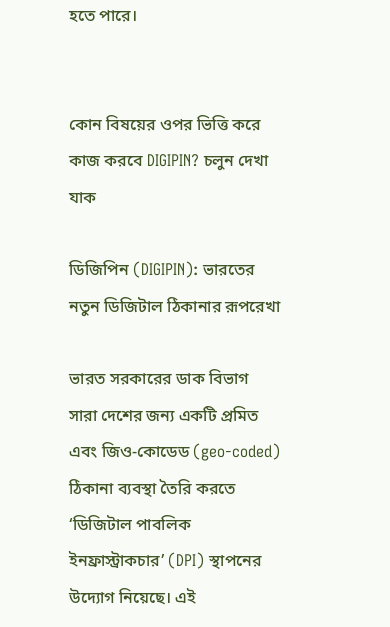হতে পারে।


কোন বিষয়ের ওপর ভিত্তি করে কাজ করবে DIGIPIN? চলুন দেখা যাক

ডিজিপিন (DIGIPIN): ভারতের নতুন ডিজিটাল ঠিকানার রূপরেখা

ভারত সরকারের ডাক বিভাগ সারা দেশের জন্য একটি প্রমিত এবং জিও-কোডেড (geo-coded) ঠিকানা ব্যবস্থা তৈরি করতে ‘ডিজিটাল পাবলিক ইনফ্রাস্ট্রাকচার’ (DPI) স্থাপনের উদ্যোগ নিয়েছে। এই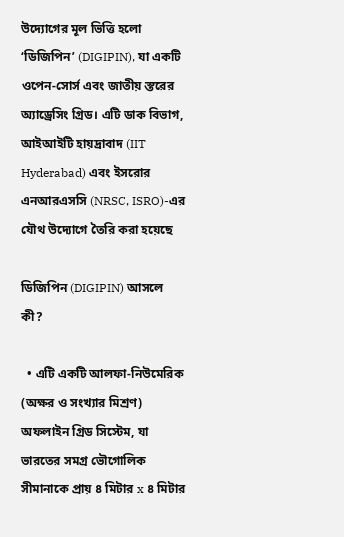উদ্যোগের মূল ভিত্তি হলো ‘ডিজিপিন’ (DIGIPIN), যা একটি ওপেন-সোর্স এবং জাতীয় স্তরের অ্যাড্রেসিং গ্রিড। এটি ডাক বিভাগ, আইআইটি হায়দ্রাবাদ (IIT Hyderabad) এবং ইসরোর এনআরএসসি (NRSC, ISRO)-এর যৌথ উদ্যোগে তৈরি করা হয়েছে

ডিজিপিন (DIGIPIN) আসলে কী?

  • এটি একটি আলফা-নিউমেরিক (অক্ষর ও সংখ্যার মিশ্রণ) অফলাইন গ্রিড সিস্টেম, যা ভারতের সমগ্র ভৌগোলিক সীমানাকে প্রায় ৪ মিটার x ৪ মিটার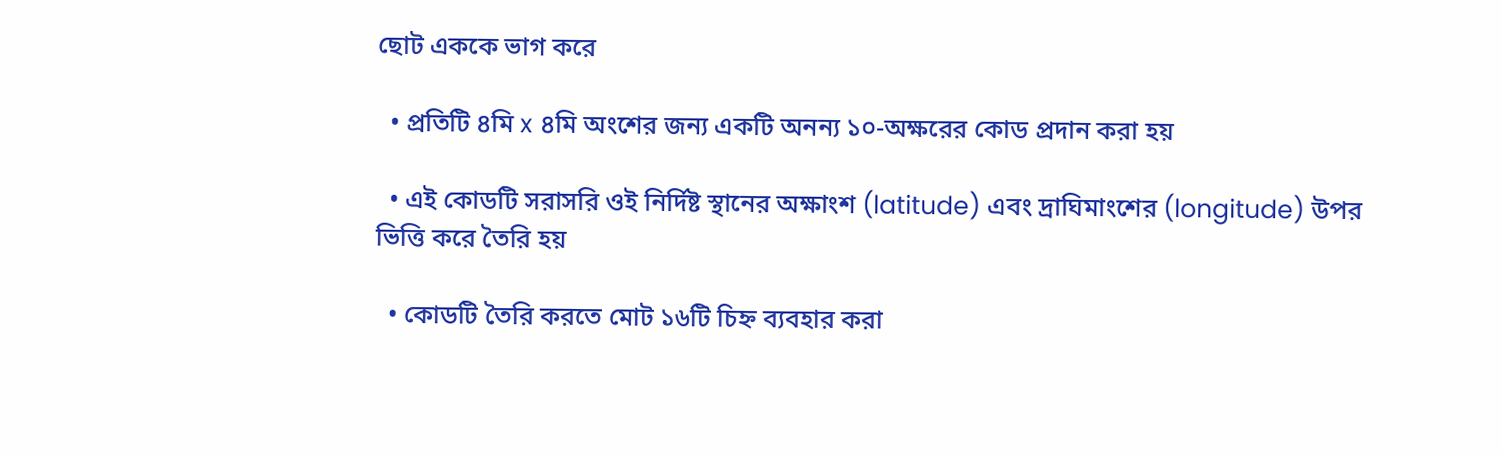ছোট এককে ভাগ করে

  • প্রতিটি ৪মি x ৪মি অংশের জন্য একটি অনন্য ১০-অক্ষরের কোড প্রদান করা হয়

  • এই কোডটি সরাসরি ওই নির্দিষ্ট স্থানের অক্ষাংশ (latitude) এবং দ্রাঘিমাংশের (longitude) উপর ভিত্তি করে তৈরি হয়

  • কোডটি তৈরি করতে মোট ১৬টি চিহ্ন ব্যবহার করা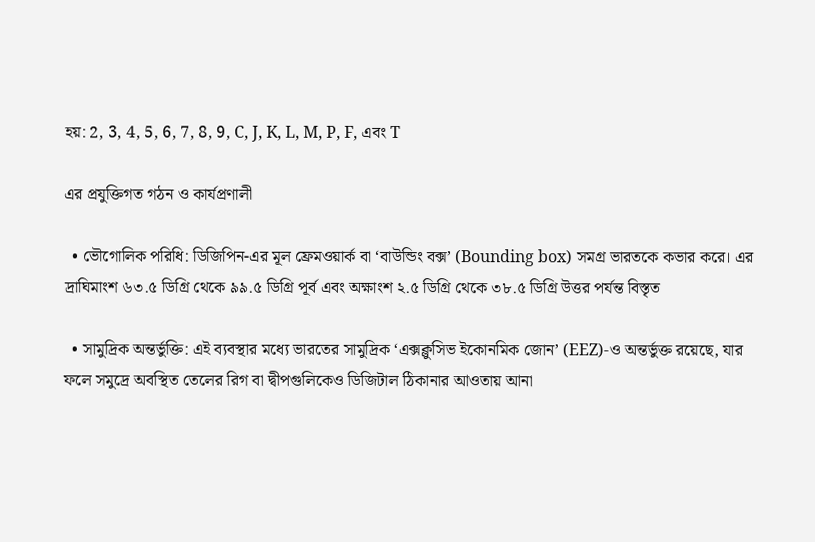হয়: 2, 3, 4, 5, 6, 7, 8, 9, C, J, K, L, M, P, F, এবং T

এর প্রযুক্তিগত গঠন ও কার্যপ্রণালী

  • ভৌগোলিক পরিধি: ডিজিপিন-এর মূল ফ্রেমওয়ার্ক বা ‘বাউন্ডিং বক্স’ (Bounding box) সমগ্র ভারতকে কভার করে। এর দ্রাঘিমাংশ ৬৩.৫ ডিগ্রি থেকে ৯৯.৫ ডিগ্রি পূর্ব এবং অক্ষাংশ ২.৫ ডিগ্রি থেকে ৩৮.৫ ডিগ্রি উত্তর পর্যন্ত বিস্তৃত

  • সামুদ্রিক অন্তর্ভুক্তি: এই ব্যবস্থার মধ্যে ভারতের সামুদ্রিক ‘এক্সক্লুসিভ ইকোনমিক জোন’ (EEZ)-ও অন্তর্ভুক্ত রয়েছে, যার ফলে সমুদ্রে অবস্থিত তেলের রিগ বা দ্বীপগুলিকেও ডিজিটাল ঠিকানার আওতায় আনা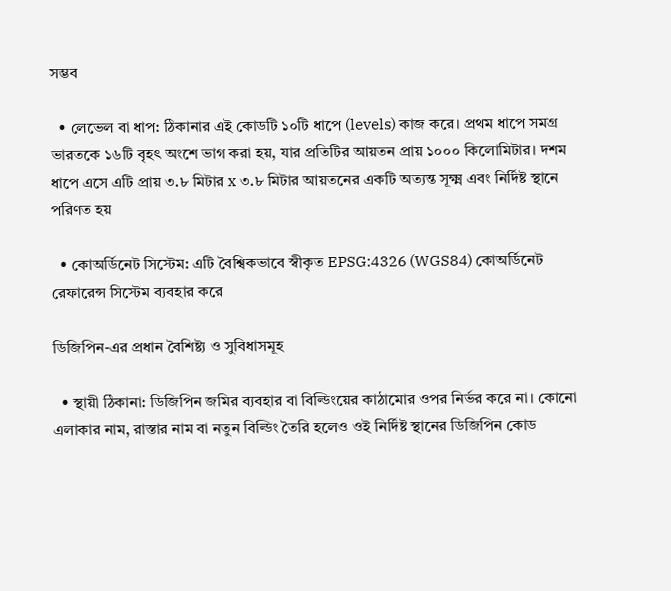সম্ভব

  • লেভেল বা ধাপ: ঠিকানার এই কোডটি ১০টি ধাপে (levels) কাজ করে। প্রথম ধাপে সমগ্র ভারতকে ১৬টি বৃহৎ অংশে ভাগ করা হয়, যার প্রতিটির আয়তন প্রায় ১০০০ কিলোমিটার। দশম ধাপে এসে এটি প্রায় ৩.৮ মিটার x ৩.৮ মিটার আয়তনের একটি অত্যন্ত সূক্ষ্ম এবং নির্দিষ্ট স্থানে পরিণত হয়

  • কোঅর্ডিনেট সিস্টেম: এটি বৈশ্বিকভাবে স্বীকৃত EPSG:4326 (WGS84) কোঅর্ডিনেট রেফারেন্স সিস্টেম ব্যবহার করে

ডিজিপিন-এর প্রধান বৈশিষ্ট্য ও সুবিধাসমূহ

  • স্থায়ী ঠিকানা: ডিজিপিন জমির ব্যবহার বা বিল্ডিংয়ের কাঠামোর ওপর নির্ভর করে না। কোনো এলাকার নাম, রাস্তার নাম বা নতুন বিল্ডিং তৈরি হলেও ওই নির্দিষ্ট স্থানের ডিজিপিন কোড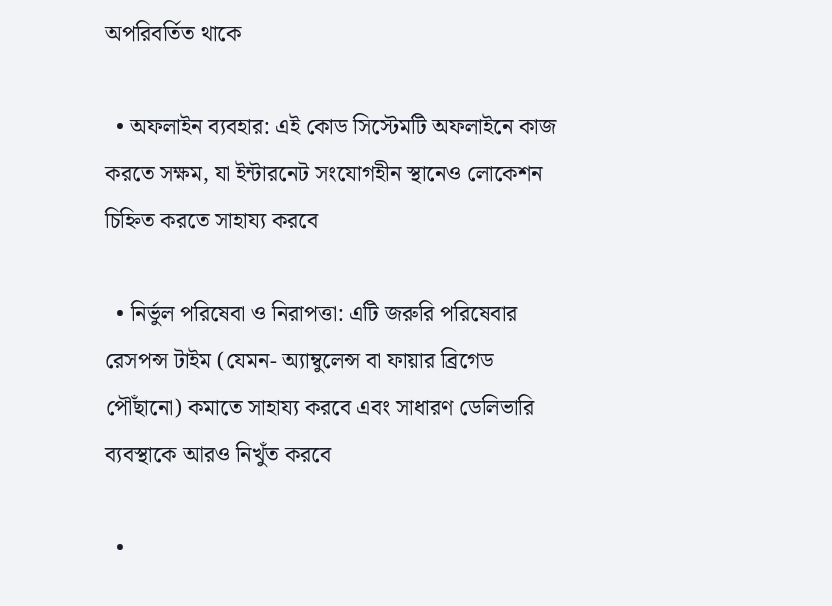অপরিবর্তিত থাকে

  • অফলাইন ব্যবহার: এই কোড সিস্টেমটি অফলাইনে কাজ করতে সক্ষম, যা ইন্টারনেট সংযোগহীন স্থানেও লোকেশন চিহ্নিত করতে সাহায্য করবে

  • নির্ভুল পরিষেবা ও নিরাপত্তা: এটি জরুরি পরিষেবার রেসপন্স টাইম (যেমন- অ্যাম্বুলেন্স বা ফায়ার ব্রিগেড পৌঁছানো) কমাতে সাহায্য করবে এবং সাধারণ ডেলিভারি ব্যবস্থাকে আরও নিখুঁত করবে

  •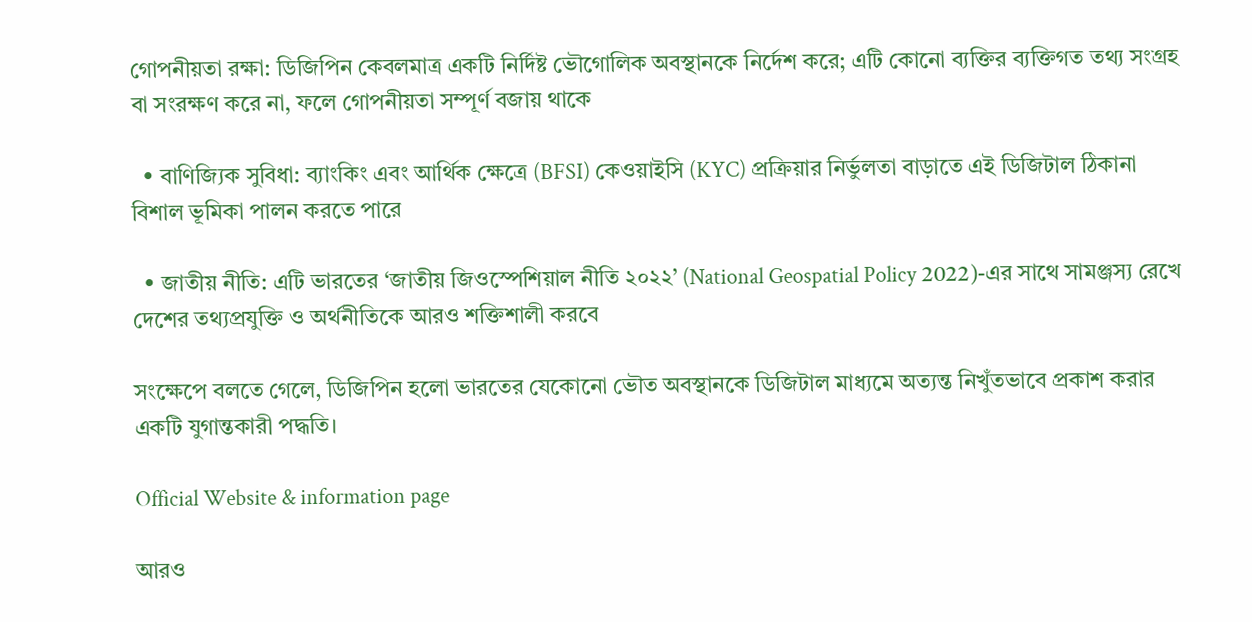গোপনীয়তা রক্ষা: ডিজিপিন কেবলমাত্র একটি নির্দিষ্ট ভৌগোলিক অবস্থানকে নির্দেশ করে; এটি কোনো ব্যক্তির ব্যক্তিগত তথ্য সংগ্রহ বা সংরক্ষণ করে না, ফলে গোপনীয়তা সম্পূর্ণ বজায় থাকে

  • বাণিজ্যিক সুবিধা: ব্যাংকিং এবং আর্থিক ক্ষেত্রে (BFSI) কেওয়াইসি (KYC) প্রক্রিয়ার নির্ভুলতা বাড়াতে এই ডিজিটাল ঠিকানা বিশাল ভূমিকা পালন করতে পারে

  • জাতীয় নীতি: এটি ভারতের ‘জাতীয় জিওস্পেশিয়াল নীতি ২০২২’ (National Geospatial Policy 2022)-এর সাথে সামঞ্জস্য রেখে দেশের তথ্যপ্রযুক্তি ও অর্থনীতিকে আরও শক্তিশালী করবে

সংক্ষেপে বলতে গেলে, ডিজিপিন হলো ভারতের যেকোনো ভৌত অবস্থানকে ডিজিটাল মাধ্যমে অত্যন্ত নিখুঁতভাবে প্রকাশ করার একটি যুগান্তকারী পদ্ধতি।

Official Website & information page

আরও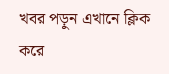খবর পড়ুন এখানে ক্লিক করে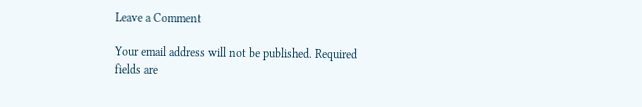Leave a Comment

Your email address will not be published. Required fields are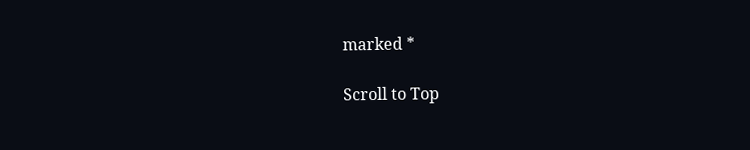marked *

Scroll to Top